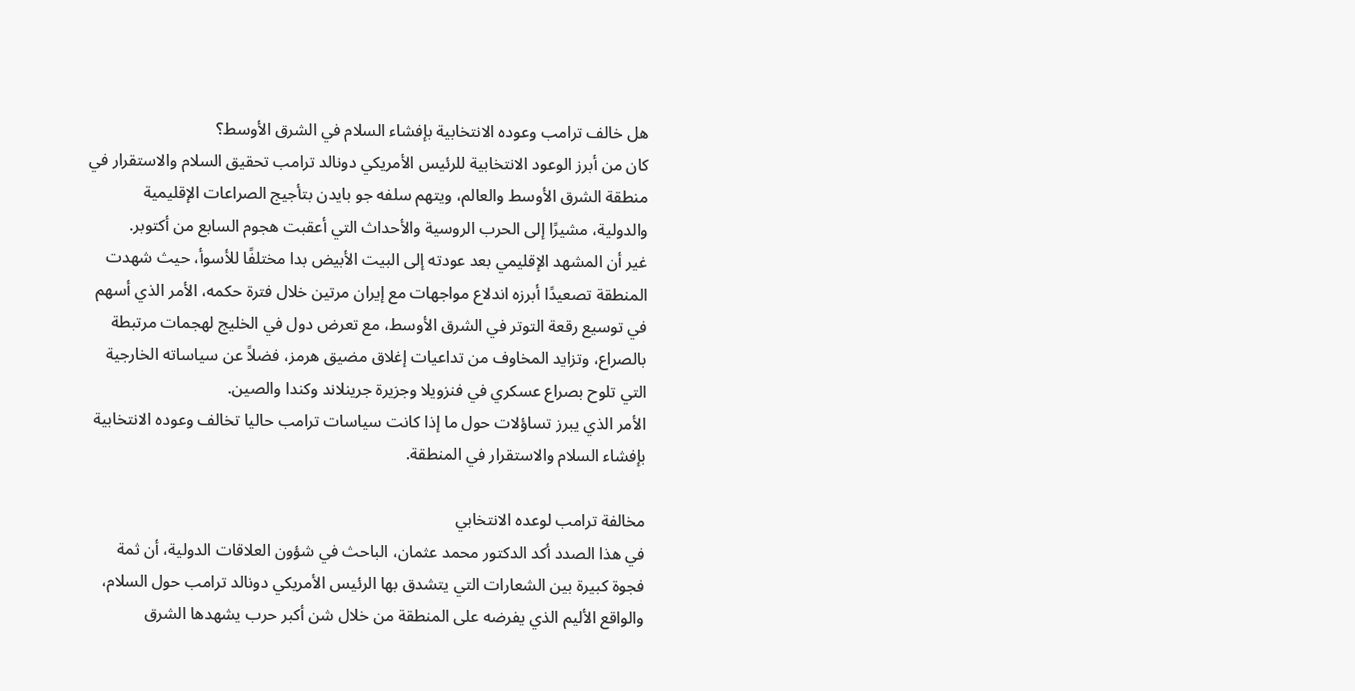هل خالف ترامب وعوده الانتخابية بإفشاء السلام في الشرق الأوسط؟
كان من أبرز الوعود الانتخابية للرئيس الأمريكي دونالد ترامب تحقيق السلام والاستقرار في منطقة الشرق الأوسط والعالم، ويتهم سلفه جو بايدن بتأجيج الصراعات الإقليمية والدولية، مشيرًا إلى الحرب الروسية والأحداث التي أعقبت هجوم السابع من أكتوبر.
غير أن المشهد الإقليمي بعد عودته إلى البيت الأبيض بدا مختلفًا للأسوأ، حيث شهدت المنطقة تصعيدًا أبرزه اندلاع مواجهات مع إيران مرتين خلال فترة حكمه، الأمر الذي أسهم في توسيع رقعة التوتر في الشرق الأوسط، مع تعرض دول في الخليج لهجمات مرتبطة بالصراع، وتزايد المخاوف من تداعيات إغلاق مضيق هرمز، فضلاً عن سياساته الخارجية التي تلوح بصراع عسكري في فنزويلا وجزيرة جرينلاند وكندا والصين.
الأمر الذي يبرز تساؤلات حول ما إذا كانت سياسات ترامب حاليا تخالف وعوده الانتخابية بإفشاء السلام والاستقرار في المنطقة.

مخالفة ترامب لوعده الانتخابي
في هذا الصدد أكد الدكتور محمد عثمان، الباحث في شؤون العلاقات الدولية، أن ثمة فجوة كبيرة بين الشعارات التي يتشدق بها الرئيس الأمريكي دونالد ترامب حول السلام، والواقع الأليم الذي يفرضه على المنطقة من خلال شن أكبر حرب يشهدها الشرق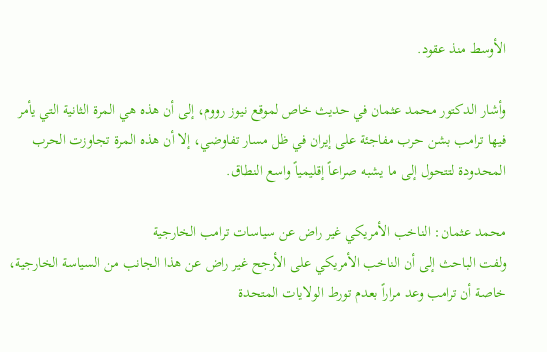الأوسط منذ عقود.

وأشار الدكتور محمد عثمان في حديث خاص لموقع نيوز رووم، إلى أن هذه هي المرة الثانية التي يأمر فيها ترامب بشن حرب مفاجئة على إيران في ظل مسار تفاوضي، إلا أن هذه المرة تجاوزت الحرب المحدودة لتتحول إلى ما يشبه صراعاً إقليمياً واسع النطاق.

محمد عثمان: الناخب الأمريكي غير راض عن سياسات ترامب الخارجية
ولفت الباحث إلى أن الناخب الأمريكي على الأرجح غير راض عن هذا الجانب من السياسة الخارجية، خاصة أن ترامب وعد مراراً بعدم تورط الولايات المتحدة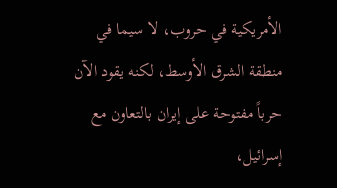الأمريكية في حروب، لا سيما في منطقة الشرق الأوسط، لكنه يقود الآن حرباً مفتوحة على إيران بالتعاون مع إسرائيل،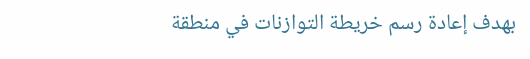بهدف إعادة رسم خريطة التوازنات في منطقة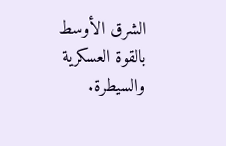الشرق الأوسط بالقوة العسكرية والسيطرة.